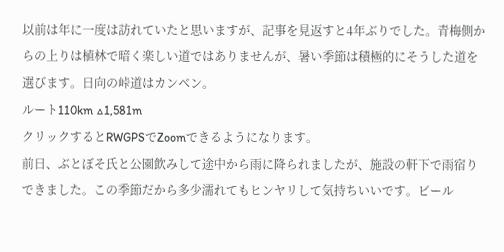以前は年に一度は訪れていたと思いますが、記事を見返すと4年ぶりでした。青梅側からの上りは植林で暗く楽しい道ではありませんが、暑い季節は積極的にそうした道を選びます。日向の峠道はカンベン。
ルート110km △1,581m
クリックするとRWGPSでZoomできるようになります。
前日、ぶとぼそ氏と公園飲みして途中から雨に降られましたが、施設の軒下で雨宿りできました。この季節だから多少濡れてもヒンヤリして気持ちいいです。ビール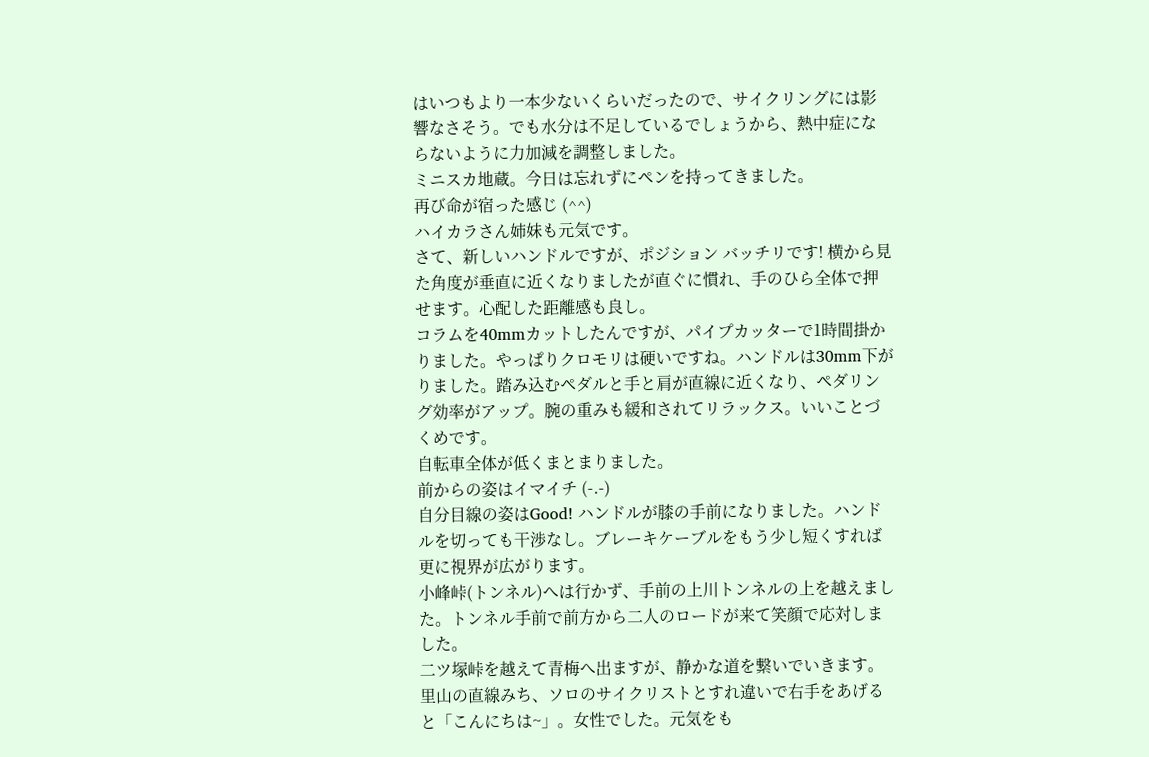はいつもより一本少ないくらいだったので、サイクリングには影響なさそう。でも水分は不足しているでしょうから、熱中症にならないように力加減を調整しました。
ミニスカ地蔵。今日は忘れずにペンを持ってきました。
再び命が宿った感じ (^^)
ハイカラさん姉妹も元気です。
さて、新しいハンドルですが、ポジション バッチリです! 横から見た角度が垂直に近くなりましたが直ぐに慣れ、手のひら全体で押せます。心配した距離感も良し。
コラムを40mmカットしたんですが、パイプカッターで1時間掛かりました。やっぱりクロモリは硬いですね。ハンドルは30mm下がりました。踏み込むペダルと手と肩が直線に近くなり、ペダリング効率がアップ。腕の重みも緩和されてリラックス。いいことづくめです。
自転車全体が低くまとまりました。
前からの姿はイマイチ (-.-)
自分目線の姿はGood! ハンドルが膝の手前になりました。ハンドルを切っても干渉なし。ブレーキケーブルをもう少し短くすれば更に視界が広がります。
小峰峠(トンネル)へは行かず、手前の上川トンネルの上を越えました。トンネル手前で前方から二人のロードが来て笑顔で応対しました。
二ツ塚峠を越えて青梅へ出ますが、静かな道を繋いでいきます。里山の直線みち、ソロのサイクリストとすれ違いで右手をあげると「こんにちは~」。女性でした。元気をも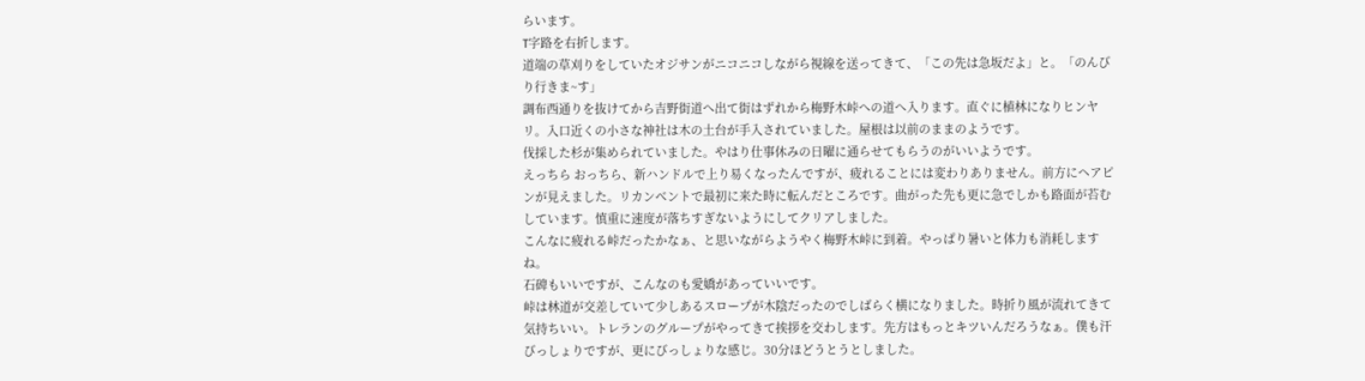らいます。
T字路を右折します。
道端の草刈りをしていたオジサンがニコニコしながら視線を送ってきて、「この先は急坂だよ」と。「のんびり行きま~す」
調布西通りを抜けてから吉野街道へ出て街はずれから梅野木峠への道へ入ります。直ぐに植林になりヒンヤリ。入口近くの小さな神社は木の土台が手入されていました。屋根は以前のままのようです。
伐採した杉が集められていました。やはり仕事休みの日曜に通らせてもらうのがいいようです。
えっちら おっちら、新ハンドルで上り易くなったんですが、疲れることには変わりありません。前方にヘアピンが見えました。リカンベントで最初に来た時に転んだところです。曲がった先も更に急でしかも路面が苔むしています。慎重に速度が落ちすぎないようにしてクリアしました。
こんなに疲れる峠だったかなぁ、と思いながらようやく梅野木峠に到着。やっぱり暑いと体力も消耗しますね。
石碑もいいですが、こんなのも愛嬌があっていいです。
峠は林道が交差していて少しあるスロープが木陰だったのでしばらく横になりました。時折り風が流れてきて気持ちいい。トレランのグループがやってきて挨拶を交わします。先方はもっとキツいんだろうなぁ。僕も汗びっしょりですが、更にびっしょりな感じ。30分ほどうとうとしました。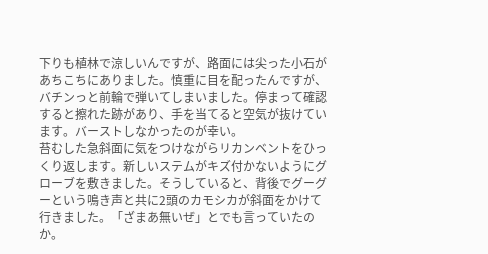下りも植林で涼しいんですが、路面には尖った小石があちこちにありました。慎重に目を配ったんですが、バチンっと前輪で弾いてしまいました。停まって確認すると擦れた跡があり、手を当てると空気が抜けています。バーストしなかったのが幸い。
苔むした急斜面に気をつけながらリカンベントをひっくり返します。新しいステムがキズ付かないようにグローブを敷きました。そうしていると、背後でグーグーという鳴き声と共に2頭のカモシカが斜面をかけて行きました。「ざまあ無いぜ」とでも言っていたのか。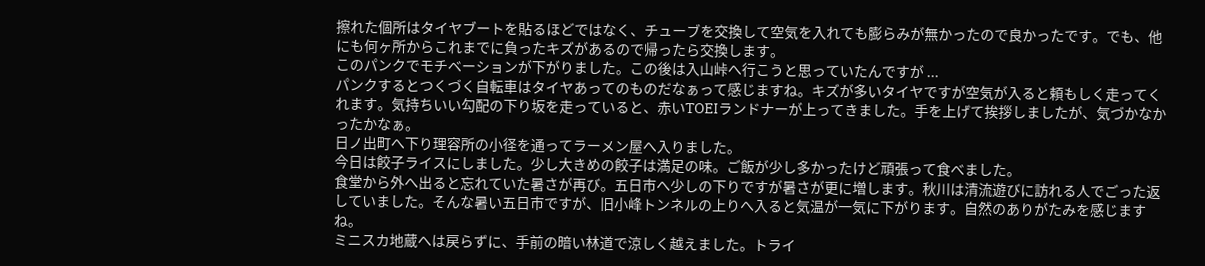擦れた個所はタイヤブートを貼るほどではなく、チューブを交換して空気を入れても膨らみが無かったので良かったです。でも、他にも何ヶ所からこれまでに負ったキズがあるので帰ったら交換します。
このパンクでモチベーションが下がりました。この後は入山峠へ行こうと思っていたんですが ...
パンクするとつくづく自転車はタイヤあってのものだなぁって感じますね。キズが多いタイヤですが空気が入ると頼もしく走ってくれます。気持ちいい勾配の下り坂を走っていると、赤いTOEIランドナーが上ってきました。手を上げて挨拶しましたが、気づかなかったかなぁ。
日ノ出町へ下り理容所の小径を通ってラーメン屋へ入りました。
今日は餃子ライスにしました。少し大きめの餃子は満足の味。ご飯が少し多かったけど頑張って食べました。
食堂から外へ出ると忘れていた暑さが再び。五日市へ少しの下りですが暑さが更に増します。秋川は清流遊びに訪れる人でごった返していました。そんな暑い五日市ですが、旧小峰トンネルの上りへ入ると気温が一気に下がります。自然のありがたみを感じますね。
ミニスカ地蔵へは戻らずに、手前の暗い林道で涼しく越えました。トライ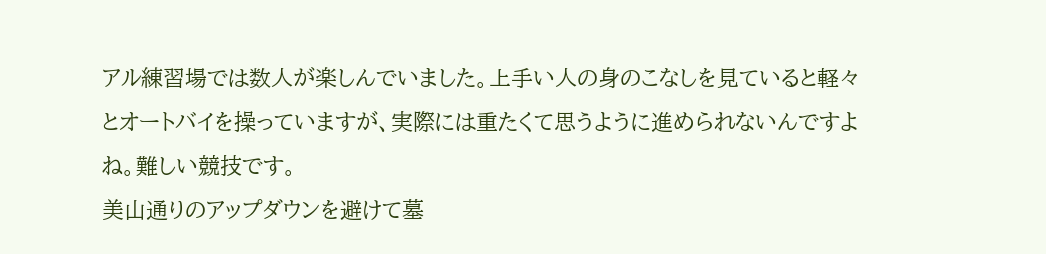アル練習場では数人が楽しんでいました。上手い人の身のこなしを見ていると軽々とオートバイを操っていますが、実際には重たくて思うように進められないんですよね。難しい競技です。
美山通りのアップダウンを避けて墓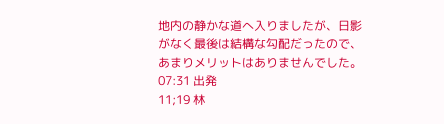地内の静かな道へ入りましたが、日影がなく最後は結構な勾配だったので、あまりメリットはありませんでした。
07:31 出発
11;19 林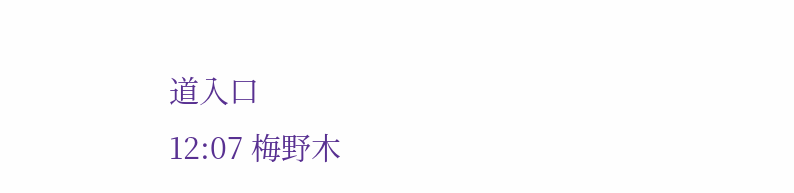道入口
12:07 梅野木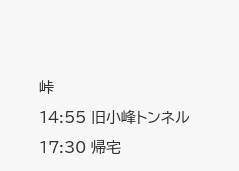峠
14:55 旧小峰トンネル
17:30 帰宅